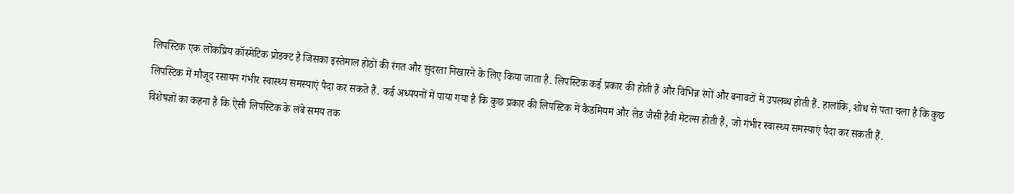लिपस्टिक एक लोकप्रिय कॉस्मेटिक प्रोडक्ट है जिसका इस्तेमाल होंठों की रंगत और सुंदरता निखारने के लिए किया जाता है. लिपस्टिक कई प्रकार की होती हैं और विभिन्न रंगों और बनावटों में उपलब्ध होती हैं. हालांकि, शोध से पता चला है कि कुछ लिपस्टिक में मौजूद रसायन गंभीर स्वास्थ्य समस्याएं पैदा कर सकते हैं. कई अध्ययनों में पाया गया है कि कुछ प्रकार की लिपस्टिक में कैडमियम और लेड जैसी हैवी मेटल्स होती हैं, जो गंभीर स्वास्थ्य समस्याएं पैदा कर सकती हैं.
विशेषज्ञों का कहना है कि ऐसी लिपस्टिक के लंबे समय तक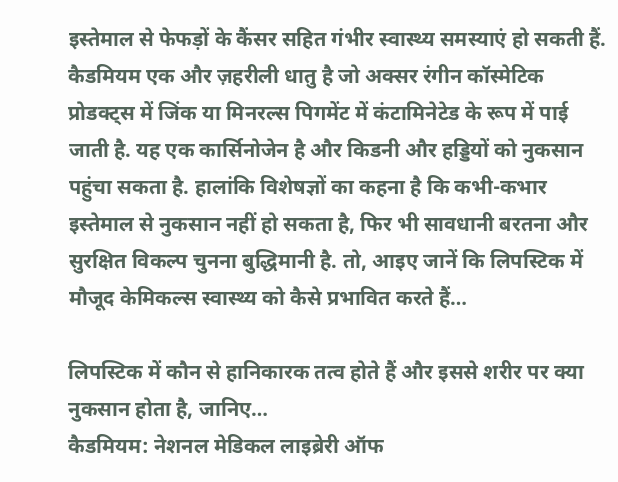इस्तेमाल से फेफड़ों के कैंसर सहित गंभीर स्वास्थ्य समस्याएं हो सकती हैं. कैडमियम एक और ज़हरीली धातु है जो अक्सर रंगीन कॉस्मेटिक प्रोडक्ट्स में जिंक या मिनरल्स पिगमेंट में कंटामिनेटेड के रूप में पाई जाती है. यह एक कार्सिनोजेन है और किडनी और हड्डियों को नुकसान पहुंचा सकता है. हालांकि विशेषज्ञों का कहना है कि कभी-कभार इस्तेमाल से नुकसान नहीं हो सकता है, फिर भी सावधानी बरतना और सुरक्षित विकल्प चुनना बुद्धिमानी है. तो, आइए जानें कि लिपस्टिक में मौजूद केमिकल्स स्वास्थ्य को कैसे प्रभावित करते हैं…

लिपस्टिक में कौन से हानिकारक तत्व होते हैं और इससे शरीर पर क्या नुकसान होता है, जानिए…
कैडमियम: नेशनल मेडिकल लाइब्रेरी ऑफ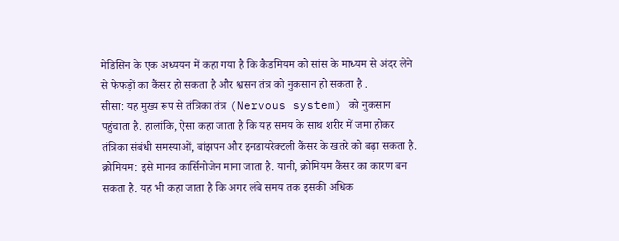मेडिसिन के एक अध्ययन में कहा गया है कि कैडमियम को सांस के माध्यम से अंदर लेने से फेफड़ों का कैंसर हो सकता है और श्वसन तंत्र को नुकसान हो सकता है .
सीसा: यह मुख्य रूप से तंत्रिका तंत्र (Nervous system) को नुकसान पहुंचाता है. हालांकि, ऐसा कहा जाता है कि यह समय के साथ शरीर में जमा होकर तंत्रिका संबंधी समस्याओं, बांझपन और इनडायरेक्टली कैंसर के खतरे को बढ़ा सकता है.
क्रोमियम: इसे मानव कार्सिनोजेन माना जाता है. यानी, क्रोमियम कैंसर का कारण बन सकता है. यह भी कहा जाता है कि अगर लंबे समय तक इसकी अधिक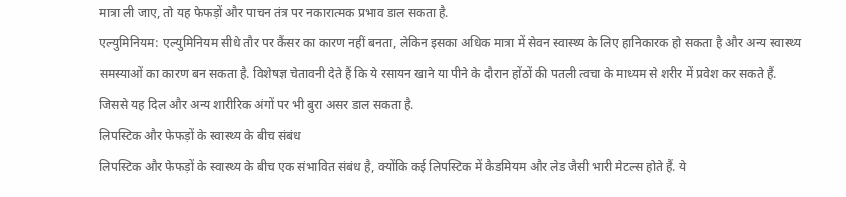मात्रा ली जाए, तो यह फेफड़ों और पाचन तंत्र पर नकारात्मक प्रभाव डाल सकता है.
एल्युमिनियम: एल्युमिनियम सीधे तौर पर कैंसर का कारण नहीं बनता, लेकिन इसका अधिक मात्रा में सेवन स्वास्थ्य के लिए हानिकारक हो सकता है और अन्य स्वास्थ्य समस्याओं का कारण बन सकता है. विशेषज्ञ चेतावनी देते हैं कि ये रसायन खाने या पीने के दौरान होंठों की पतली त्वचा के माध्यम से शरीर में प्रवेश कर सकते हैं. जिससे यह दिल और अन्य शारीरिक अंगों पर भी बुरा असर डाल सकता है.
लिपस्टिक और फेफड़ों के स्वास्थ्य के बीच संबंध
लिपस्टिक और फेफड़ों के स्वास्थ्य के बीच एक संभावित संबंध है, क्योंकि कई लिपस्टिक में कैडमियम और लेड जैसी भारी मेटल्स होते हैं. ये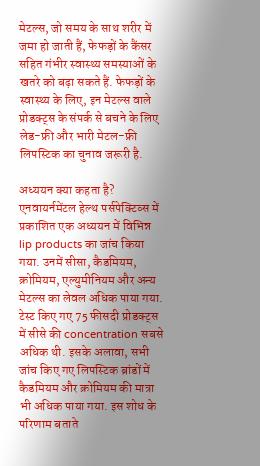मेटल्स, जो समय के साथ शरीर में जमा हो जाती हैं, फेफड़ों के कैंसर सहित गंभीर स्वास्थ्य समस्याओं के खतरे को बढ़ा सकते हैं. फेफड़ों के स्वास्थ्य के लिए, इन मेटल्स वाले प्रोडक्ट्स के संपर्क से बचने के लिए लेड-फ्री और भारी मेटल-फ्री लिपस्टिक का चुनाव जरूरी है.

अध्ययन क्या कहता है?
एनवायर्नमेंटल हेल्थ पर्सपेक्टिव्स में प्रकाशित एक अध्ययन में विभिन्न lip products का जांच किया गया. उनमें सीसा, कैडमियम, क्रोमियम, एल्युमीनियम और अन्य मेटल्स का लेवल अधिक पाया गया. टेस्ट किए गए 75 फीसदी प्रोडक्ट्स में सीसे की concentration सबसे अधिक थी. इसके अलावा, सभी जांच किए गए लिपस्टिक ब्रांडों में कैडमियम और क्रोमियम की मात्रा भी अधिक पाया गया. इस शोध के परिणाम बताते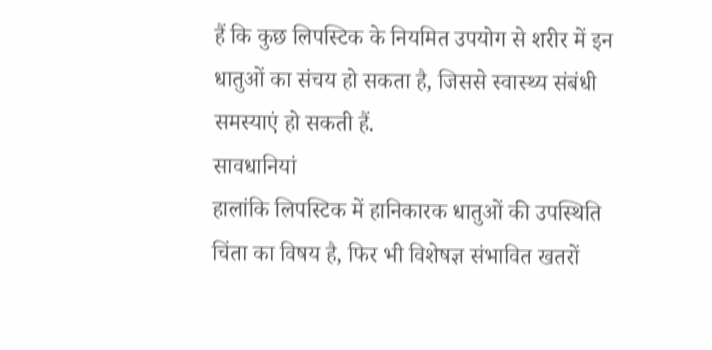हैं कि कुछ लिपस्टिक के नियमित उपयोग से शरीर में इन धातुओं का संचय हो सकता है, जिससे स्वास्थ्य संबंधी समस्याएं हो सकती हैं.
सावधानियां
हालांकि लिपस्टिक में हानिकारक धातुओं की उपस्थिति चिंता का विषय है, फिर भी विशेषज्ञ संभावित खतरों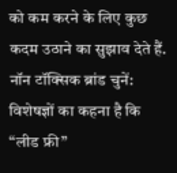को कम करने के लिए कुछ कदम उठाने का सुझाव देते हैं.
नॉन टॉक्सिक ब्रांड चुनें: विशेषज्ञों का कहना है कि “लीड फ्री”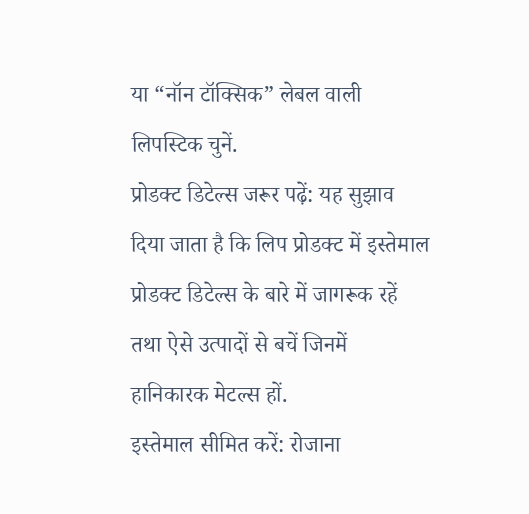या “नॉन टॉक्सिक” लेबल वाली लिपस्टिक चुनें.
प्रोडक्ट डिटेल्स जरूर पढ़ें: यह सुझाव दिया जाता है कि लिप प्रोडक्ट में इस्तेमाल प्रोडक्ट डिटेल्स के बारे में जागरूक रहें तथा ऐसे उत्पादों से बचें जिनमें हानिकारक मेटल्स हों.
इस्तेमाल सीमित करें: रोजाना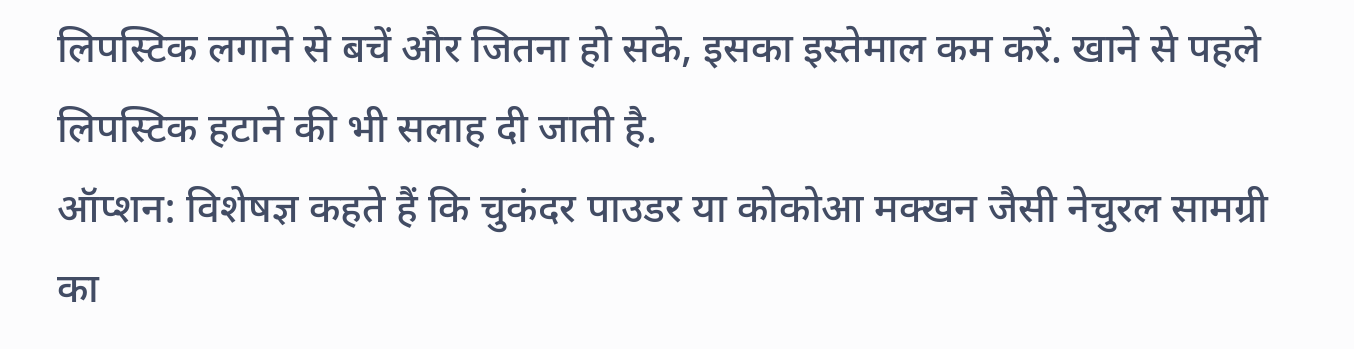लिपस्टिक लगाने से बचें और जितना हो सके, इसका इस्तेमाल कम करें. खाने से पहले लिपस्टिक हटाने की भी सलाह दी जाती है.
ऑप्शन: विशेषज्ञ कहते हैं कि चुकंदर पाउडर या कोकोआ मक्खन जैसी नेचुरल सामग्री का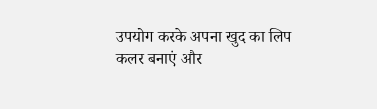उपयोग करके अपना खुद का लिप कलर बनाएं और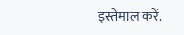इस्तेमाल करें.